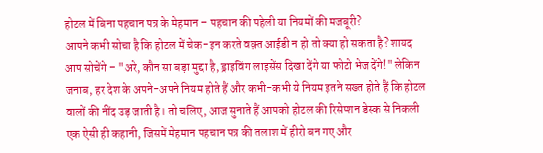होटल में बिना पहचान पत्र के मेहमान – पहचान की पहेली या नियमों की मजबूरी?
आपने कभी सोचा है कि होटल में चेक-इन करते वक़्त आईडी न हो तो क्या हो सकता है? शायद आप सोचेंगे – "अरे, कौन सा बड़ा मुद्दा है, ड्राइविंग लाइसेंस दिखा देंगे या फोटो भेज देंगे!" लेकिन जनाब, हर देश के अपने-अपने नियम होते हैं और कभी-कभी ये नियम इतने सख्त होते हैं कि होटल वालों की नींद उड़ जाती है। तो चलिए, आज सुनाते हैं आपको होटल की रिसेप्शन डेस्क से निकली एक ऐसी ही कहानी, जिसमें मेहमान पहचान पत्र की तलाश में हीरो बन गए और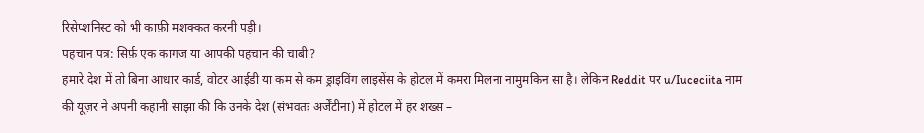रिसेप्शनिस्ट को भी काफ़ी मशक्कत करनी पड़ी।
पहचान पत्र: सिर्फ़ एक कागज या आपकी पहचान की चाबी?
हमारे देश में तो बिना आधार कार्ड, वोटर आईडी या कम से कम ड्राइविंग लाइसेंस के होटल में कमरा मिलना नामुमकिन सा है। लेकिन Reddit पर u/Iuceciita नाम की यूज़र ने अपनी कहानी साझा की कि उनके देश (संभवतः अर्जेंटीना) में होटल में हर शख्स –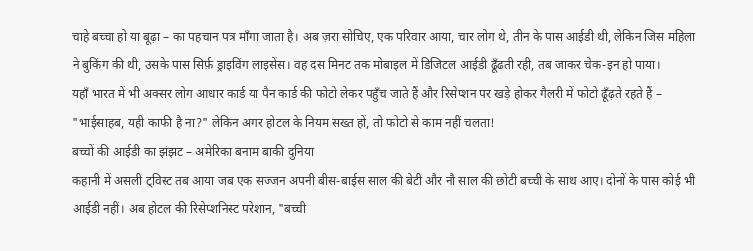चाहे बच्चा हो या बूढ़ा – का पहचान पत्र माँगा जाता है। अब ज़रा सोचिए, एक परिवार आया, चार लोग थे, तीन के पास आईडी थी, लेकिन जिस महिला ने बुकिंग की थी, उसके पास सिर्फ़ ड्राइविंग लाइसेंस। वह दस मिनट तक मोबाइल में डिजिटल आईडी ढूँढती रही, तब जाकर चेक-इन हो पाया।
यहाँ भारत में भी अक्सर लोग आधार कार्ड या पैन कार्ड की फोटो लेकर पहुँच जाते हैं और रिसेप्शन पर खड़े होकर गैलरी में फोटो ढूँढ़ते रहते हैं – "भाईसाहब, यही काफी है ना?" लेकिन अगर होटल के नियम सख्त हों, तो फोटो से काम नहीं चलता!
बच्चों की आईडी का झंझट – अमेरिका बनाम बाकी दुनिया
कहानी में असली ट्विस्ट तब आया जब एक सज्जन अपनी बीस-बाईस साल की बेटी और नौ साल की छोटी बच्ची के साथ आए। दोनों के पास कोई भी आईडी नहीं। अब होटल की रिसेप्शनिस्ट परेशान, "बच्ची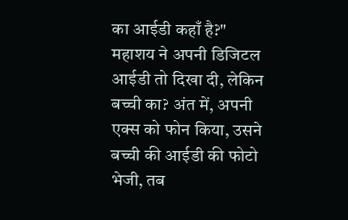का आईडी कहाँ है?" महाशय ने अपनी डिजिटल आईडी तो दिखा दी, लेकिन बच्ची का? अंत में, अपनी एक्स को फोन किया, उसने बच्ची की आईडी की फोटो भेजी, तब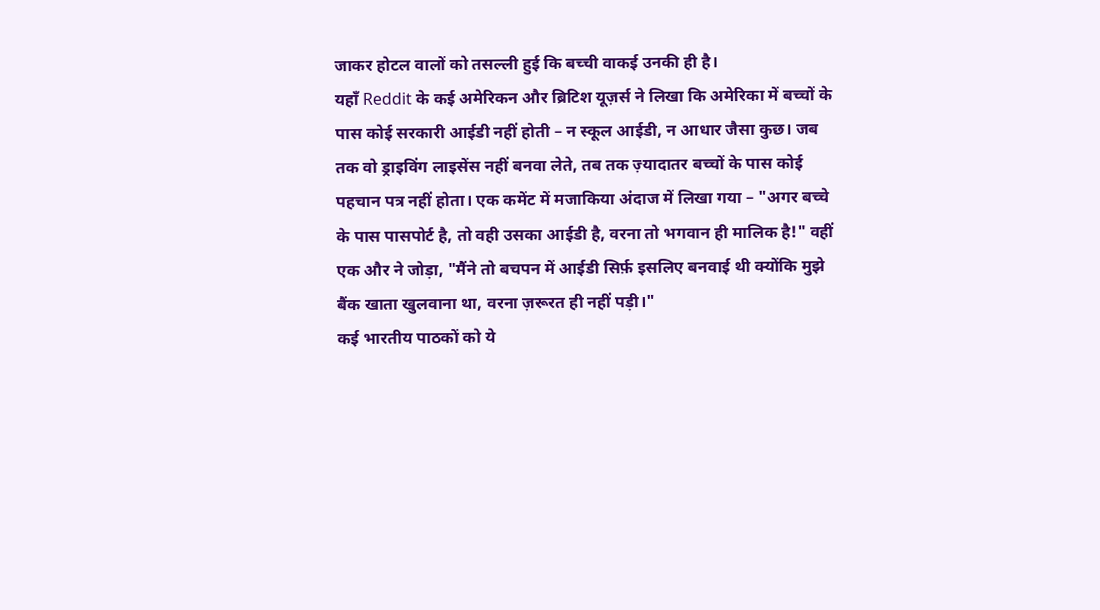जाकर होटल वालों को तसल्ली हुई कि बच्ची वाकई उनकी ही है।
यहाँ Reddit के कई अमेरिकन और ब्रिटिश यूज़र्स ने लिखा कि अमेरिका में बच्चों के पास कोई सरकारी आईडी नहीं होती – न स्कूल आईडी, न आधार जैसा कुछ। जब तक वो ड्राइविंग लाइसेंस नहीं बनवा लेते, तब तक ज़्यादातर बच्चों के पास कोई पहचान पत्र नहीं होता। एक कमेंट में मजाकिया अंदाज में लिखा गया – "अगर बच्चे के पास पासपोर्ट है, तो वही उसका आईडी है, वरना तो भगवान ही मालिक है!" वहीं एक और ने जोड़ा, "मैंने तो बचपन में आईडी सिर्फ़ इसलिए बनवाई थी क्योंकि मुझे बैंक खाता खुलवाना था, वरना ज़रूरत ही नहीं पड़ी।"
कई भारतीय पाठकों को ये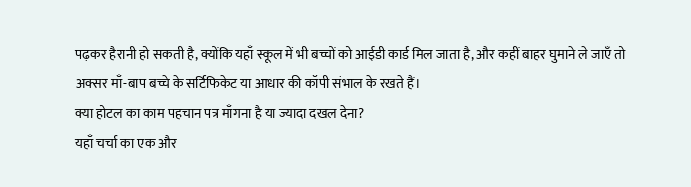पढ़कर हैरानी हो सकती है, क्योंकि यहाँ स्कूल में भी बच्चों को आईडी कार्ड मिल जाता है, और कहीं बाहर घुमाने ले जाएँ तो अक्सर माँ-बाप बच्चे के सर्टिफिकेट या आधार की कॉपी संभाल के रखते हैं।
क्या होटल का काम पहचान पत्र माँगना है या ज्यादा दखल देना?
यहाँ चर्चा का एक और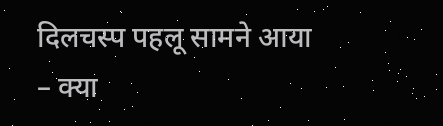दिलचस्प पहलू सामने आया – क्या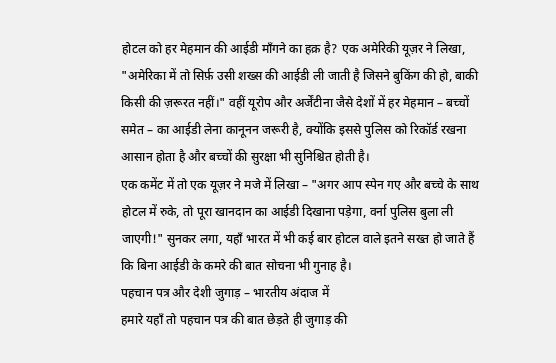होटल को हर मेहमान की आईडी माँगने का हक़ है? एक अमेरिकी यूज़र ने लिखा, "अमेरिका में तो सिर्फ़ उसी शख्स की आईडी ली जाती है जिसने बुकिंग की हो, बाकी किसी की ज़रूरत नहीं।" वहीं यूरोप और अर्जेंटीना जैसे देशों में हर मेहमान – बच्चों समेत – का आईडी लेना कानूनन जरूरी है, क्योंकि इससे पुलिस को रिकॉर्ड रखना आसान होता है और बच्चों की सुरक्षा भी सुनिश्चित होती है।
एक कमेंट में तो एक यूज़र ने मजे में लिखा – "अगर आप स्पेन गए और बच्चे के साथ होटल में रुके, तो पूरा खानदान का आईडी दिखाना पड़ेगा, वर्ना पुलिस बुला ली जाएगी!" सुनकर लगा, यहाँ भारत में भी कई बार होटल वाले इतने सख्त हो जाते हैं कि बिना आईडी के कमरे की बात सोचना भी गुनाह है।
पहचान पत्र और देशी जुगाड़ – भारतीय अंदाज में
हमारे यहाँ तो पहचान पत्र की बात छेड़ते ही जुगाड़ की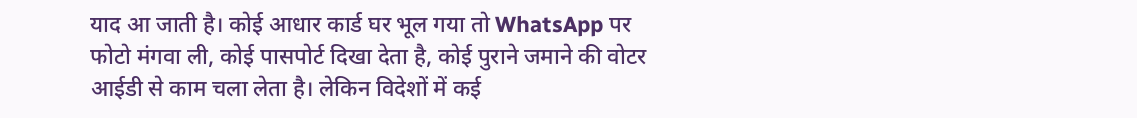याद आ जाती है। कोई आधार कार्ड घर भूल गया तो WhatsApp पर फोटो मंगवा ली, कोई पासपोर्ट दिखा देता है, कोई पुराने जमाने की वोटर आईडी से काम चला लेता है। लेकिन विदेशों में कई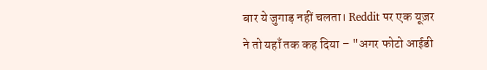बार ये जुगाड़ नहीं चलता। Reddit पर एक यूज़र ने तो यहाँ तक कह दिया – "अगर फोटो आईडी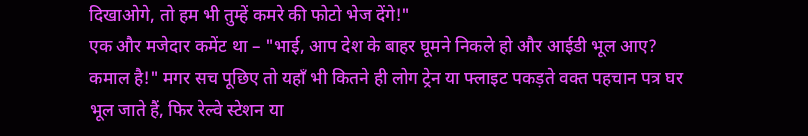दिखाओगे, तो हम भी तुम्हें कमरे की फोटो भेज देंगे!"
एक और मजेदार कमेंट था – "भाई, आप देश के बाहर घूमने निकले हो और आईडी भूल आए? कमाल है!" मगर सच पूछिए तो यहाँ भी कितने ही लोग ट्रेन या फ्लाइट पकड़ते वक्त पहचान पत्र घर भूल जाते हैं, फिर रेल्वे स्टेशन या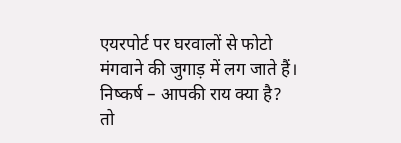एयरपोर्ट पर घरवालों से फोटो मंगवाने की जुगाड़ में लग जाते हैं।
निष्कर्ष – आपकी राय क्या है?
तो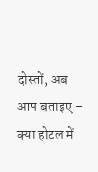दोस्तों, अब आप बताइए – क्या होटल में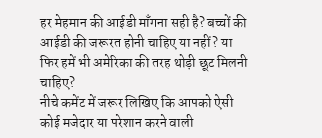हर मेहमान की आईडी माँगना सही है? बच्चों की आईडी की जरूरत होनी चाहिए या नहीं? या फिर हमें भी अमेरिका की तरह थोड़ी छूट मिलनी चाहिए?
नीचे कमेंट में जरूर लिखिए कि आपको ऐसी कोई मजेदार या परेशान करने वाली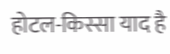होटल-किस्सा याद है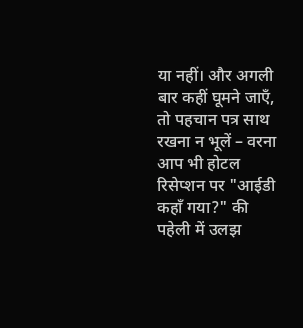या नहीं। और अगली बार कहीं घूमने जाएँ, तो पहचान पत्र साथ रखना न भूलें – वरना आप भी होटल रिसेप्शन पर "आईडी कहाँ गया?" की पहेली में उलझ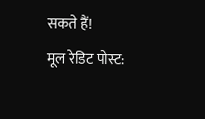सकते हैं!
मूल रेडिट पोस्ट: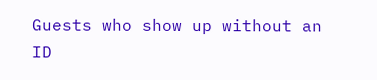Guests who show up without an ID